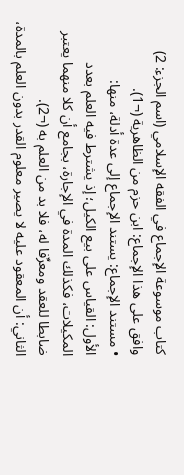كتاب موسوعة الإجماع في الفقه الإسلامي (اسم الجزء: 2)
وافق على هذا الإجماع: ابن حزم من الظاهرية (¬1).
• مستند الإجماع: يستند الإجماع إلى عدة أدلة، منها:
الأول: القياس على بيع الكيل؛ إذ يشترط فيه العلم بعدد المكيلات، فكذلك المدة في الإجارة، بجامع أن كلا منهما يعتبر ضابطا للعقد ومعرِّفا له، فلا بد من العلم به (¬2).
الثاني: أن المعقود عليه لا يصير معلوم القدر بدون العلم بالمدة،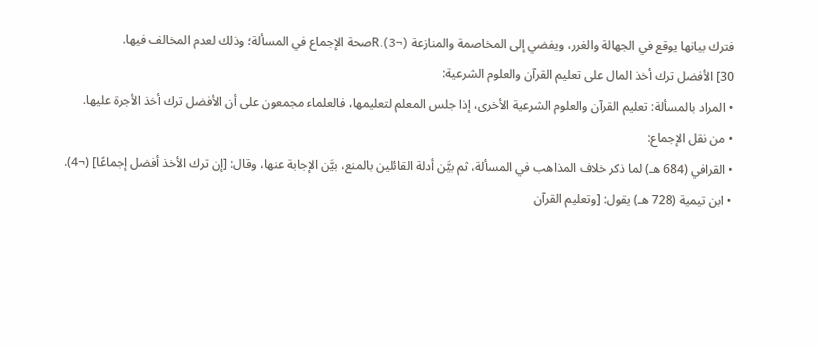فترك بيانها يوقع في الجهالة والغرر، ويفضي إلى المخاصمة والمنازعة (¬3).Rصحة الإجماع في المسألة؛ وذلك لعدم المخالف فيها.
30] الأفضل ترك أخذ المال على تعليم القرآن والعلوم الشرعية:
• المراد بالمسألة: تعليم القرآن والعلوم الشرعية الأخرى، إذا جلس المعلم لتعليمها، فالعلماء مجمعون على أن الأفضل ترك أخذ الأجرة عليها.
• من نقل الإجماع:
• القرافي (684 هـ) لما ذكر خلاف المذاهب في المسألة، ثم بيَّن أدلة القائلين بالمنع، بيَّن الإجابة عنها، وقال: [إن ترك الأخذ أفضل إجماعًا] (¬4).
• ابن تيمية (728 هـ) يقول: [وتعليم القرآن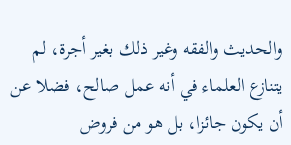والحديث والفقه وغير ذلك بغير أجرة، لم يتنازع العلماء في أنه عمل صالح، فضلا عن أن يكون جائزا، بل هو من فروض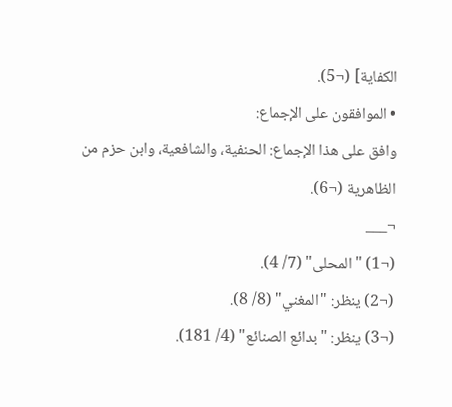الكفاية] (¬5).
• الموافقون على الإجماع:
وافق على هذا الإجماع: الحنفية، والشافعية، وابن حزم من الظاهرية (¬6).
¬___
(¬1) "المحلى" (7/ 4).
(¬2) ينظر: "المغني" (8/ 8).
(¬3) ينظر: "بدائع الصنائع" (4/ 181).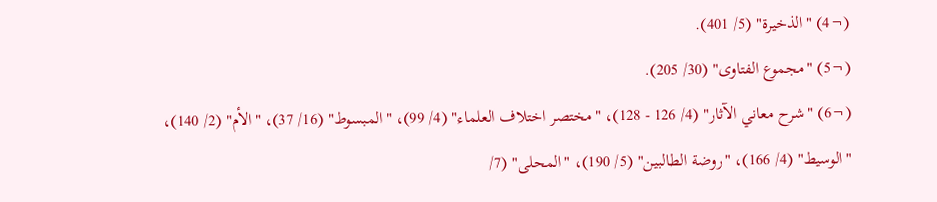(¬4) "الذخيرة" (5/ 401).
(¬5) "مجموع الفتاوى" (30/ 205).
(¬6) "شرح معاني الآثار" (4/ 126 - 128)، "مختصر اختلاف العلماء" (4/ 99)، "المبسوط" (16/ 37)، "الأم" (2/ 140)، "الوسيط" (4/ 166)، "روضة الطالبين" (5/ 190)، "المحلى" (7/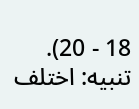18 - 20).
تنبيه: اختلف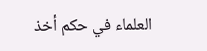العلماء في حكم أخذ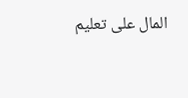المال على تعليم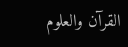القرآن والعلوم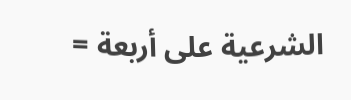الشرعية على أربعة =